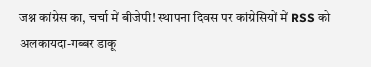जश्न कांग्रेस का, चर्चा में बीजेपी! स्थापना दिवस पर कांग्रेस‍ियों में RSS को अलकायदा-गब्बर डाकू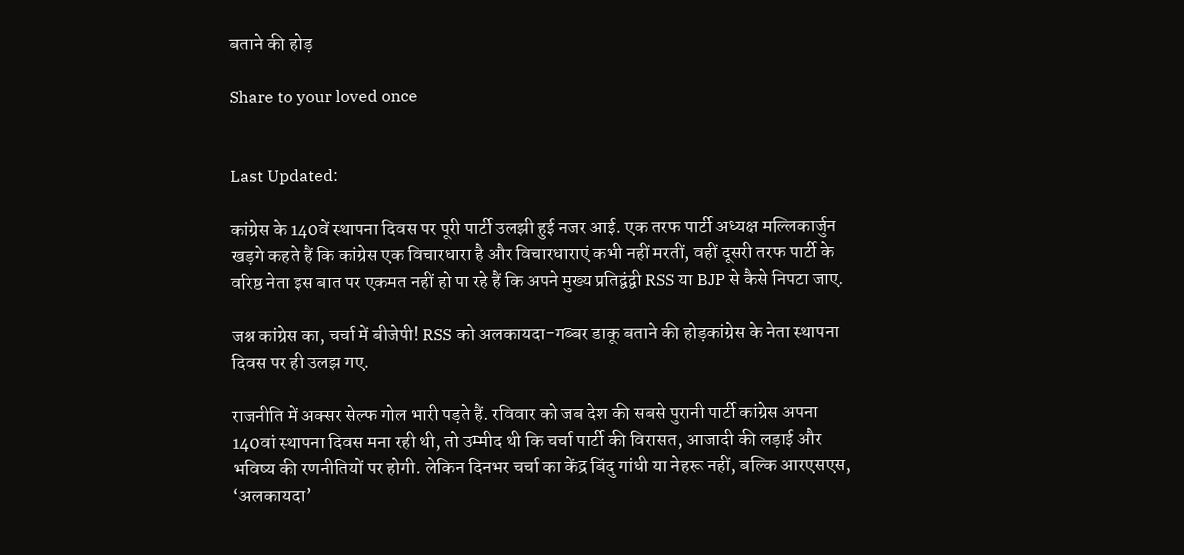बताने की होड़

Share to your loved once


Last Updated:

कांग्रेस के 140वें स्थापना दिवस पर पूरी पार्टी उलझी हुई नजर आई. एक तरफ पार्टी अध्यक्ष मल्लिकार्जुन खड़गे कहते हैं कि कांग्रेस एक विचारधारा है और विचारधाराएं कभी नहीं मरतीं, वहीं दूसरी तरफ पार्टी के वरिष्ठ नेता इस बात पर एकमत नहीं हो पा रहे हैं कि अपने मुख्य प्रतिद्वंद्वी RSS या BJP से कैसे निपटा जाए.

जश्न कांग्रेस का, चर्चा में बीजेपी! RSS को अलकायदा-गब्बर डाकू बताने की होड़कांग्रेस के नेता स्‍थापना द‍िवस पर ही उलझ गए.

राजनीति में अक्सर सेल्फ गोल भारी पड़ते हैं. रव‍िवार को जब देश की सबसे पुरानी पार्टी कांग्रेस अपना 140वां स्थापना दिवस मना रही थी, तो उम्मीद थी कि चर्चा पार्टी की विरासत, आजादी की लड़ाई और भविष्य की रणनीतियों पर होगी. लेकिन दिनभर चर्चा का केंद्र बिंदु गांधी या नेहरू नहीं, बल्कि आरएसएस, ‘अलकायदा’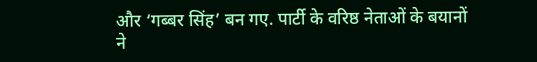और ‘गब्बर सिंह’ बन गए. पार्टी के वरिष्ठ नेताओं के बयानों ने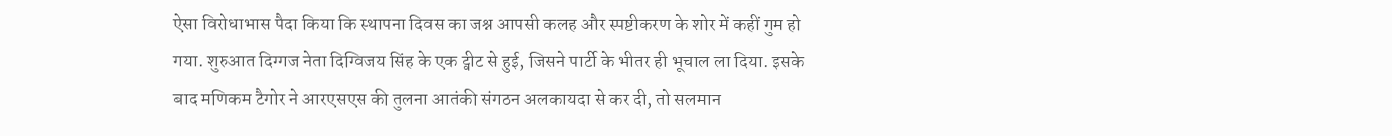ऐसा विरोधाभास पैदा किया कि स्थापना दिवस का जश्न आपसी कलह और स्पष्टीकरण के शोर में कहीं गुम हो गया. शुरुआत दिग्गज नेता दिग्विजय सिंह के एक ट्वीट से हुई, जिसने पार्टी के भीतर ही भूचाल ला दिया. इसके बाद मणिकम टैगोर ने आरएसएस की तुलना आतंकी संगठन अलकायदा से कर दी, तो सलमान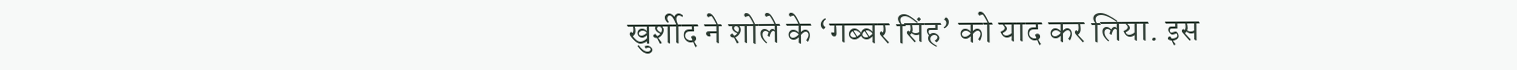खुर्शीद ने शोले के ‘गब्बर सिंह’ को याद कर लिया. इस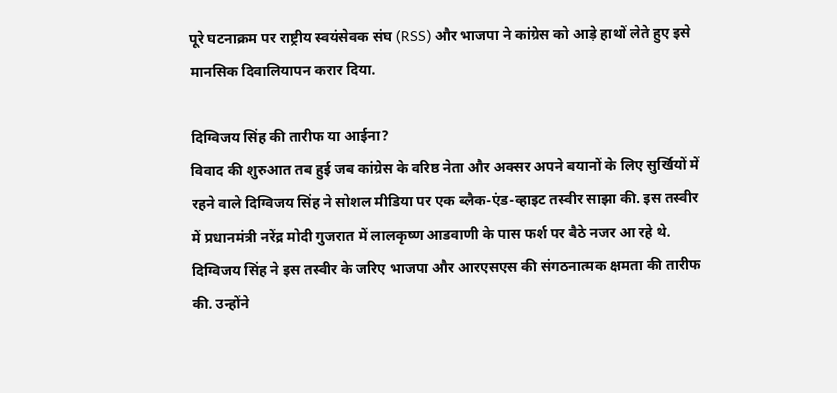पूरे घटनाक्रम पर राष्ट्रीय स्वयंसेवक संघ (RSS) और भाजपा ने कांग्रेस को आड़े हाथों लेते हुए इसे मानसिक दिवालियापन करार दिया.

दिग्विजय सिंह की तारीफ या आईना?
विवाद की शुरुआत तब हुई जब कांग्रेस के वरिष्ठ नेता और अक्सर अपने बयानों के लिए सुर्खियों में रहने वाले दिग्विजय सिंह ने सोशल मीडिया पर एक ब्लैक-एंड-व्हाइट तस्वीर साझा की. इस तस्वीर में प्रधानमंत्री नरेंद्र मोदी गुजरात में लालकृष्ण आडवाणी के पास फर्श पर बैठे नजर आ रहे थे. दिग्विजय सिंह ने इस तस्वीर के जरिए भाजपा और आरएसएस की संगठनात्मक क्षमता की तारीफ की. उन्होंने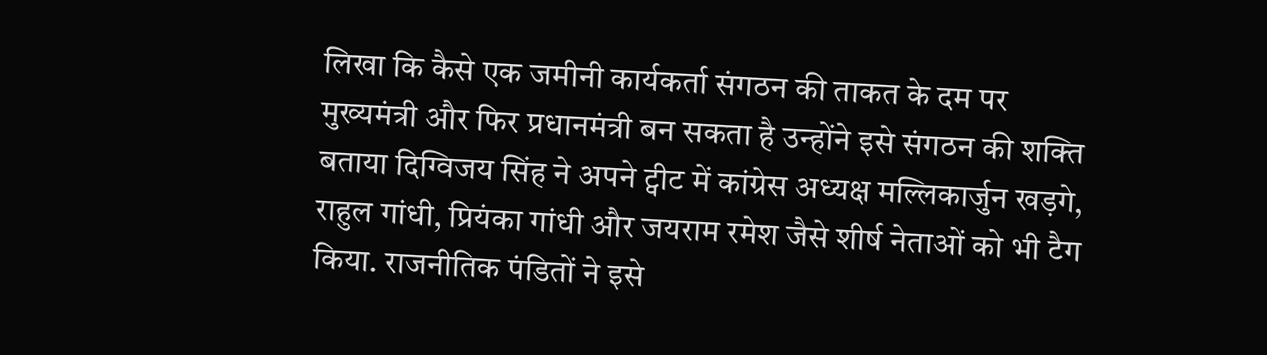लिखा कि कैसे एक जमीनी कार्यकर्ता संगठन की ताकत के दम पर मुख्यमंत्री और फिर प्रधानमंत्री बन सकता है उन्होंने इसे संगठन की शक्ति बताया दिग्विजय सिंह ने अपने ट्वीट में कांग्रेस अध्यक्ष मल्लिकार्जुन खड़गे, राहुल गांधी, प्रियंका गांधी और जयराम रमेश जैसे शीर्ष नेताओं को भी टैग किया. राजनीतिक पंडितों ने इसे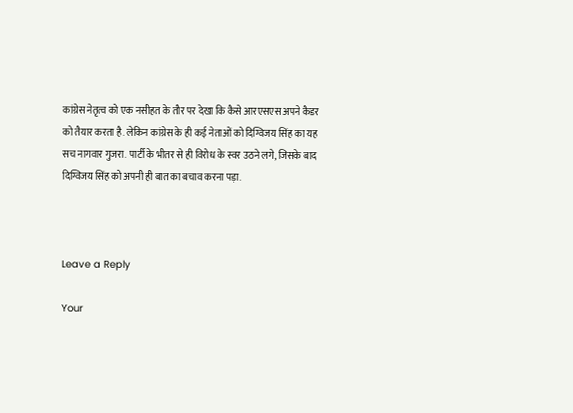कांग्रेस नेतृत्व को एक नसीहत के तौर पर देखा कि कैसे आरएसएस अपने कैडर को तैयार करता है. लेकिन कांग्रेस के ही कई नेताओं को दिग्विजय सिंह का यह सच नागवार गुजरा. पार्टी के भीतर से ही विरोध के स्वर उठने लगे, जिसके बाद दिग्विजय सिंह को अपनी ही बात का बचाव करना पड़ा.



Leave a Reply

Your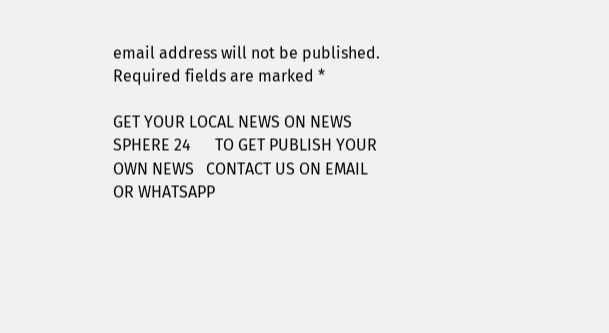email address will not be published. Required fields are marked *

GET YOUR LOCAL NEWS ON NEWS SPHERE 24      TO GET PUBLISH YOUR OWN NEWS   CONTACT US ON EMAIL OR WHATSAPP